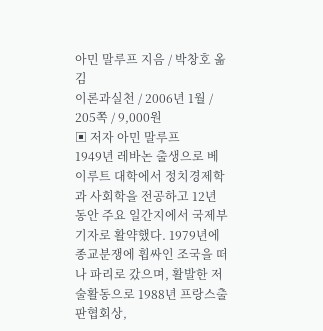아민 말루프 지음 / 박창호 옮김
이론과실천 / 2006년 1월 / 205쪽 / 9,000원
▣ 저자 아민 말루프
1949년 레바논 출생으로 베이루트 대학에서 정치경제학과 사회학을 전공하고 12년 동안 주요 일간지에서 국제부 기자로 활약했다. 1979년에 종교분쟁에 휩싸인 조국을 떠나 파리로 갔으며, 활발한 저술활동으로 1988년 프랑스출판협회상,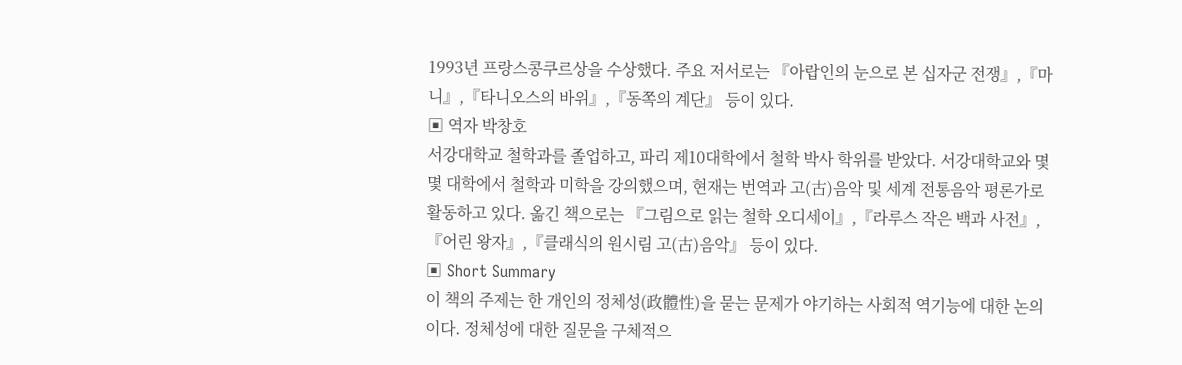1993년 프랑스콩쿠르상을 수상했다. 주요 저서로는 『아랍인의 눈으로 본 십자군 전쟁』,『마니』,『타니오스의 바위』,『동쪽의 계단』 등이 있다.
▣ 역자 박창호
서강대학교 철학과를 졸업하고, 파리 제10대학에서 철학 박사 학위를 받았다. 서강대학교와 몇몇 대학에서 철학과 미학을 강의했으며, 현재는 번역과 고(古)음악 및 세계 전통음악 평론가로 활동하고 있다. 옮긴 책으로는 『그림으로 읽는 철학 오디세이』,『라루스 작은 백과 사전』,『어린 왕자』,『클래식의 원시림 고(古)음악』 등이 있다.
▣ Short Summary
이 책의 주제는 한 개인의 정체성(政體性)을 묻는 문제가 야기하는 사회적 역기능에 대한 논의이다. 정체성에 대한 질문을 구체적으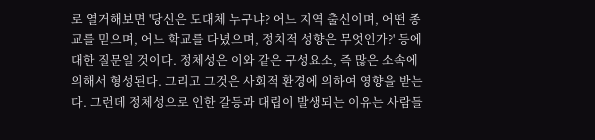로 열거해보면 '당신은 도대체 누구냐? 어느 지역 출신이며, 어떤 종교를 믿으며, 어느 학교를 다녔으며, 정치적 성향은 무엇인가?' 등에 대한 질문일 것이다. 정체성은 이와 같은 구성요소, 즉 많은 소속에 의해서 형성된다. 그리고 그것은 사회적 환경에 의하여 영향을 받는다. 그런데 정체성으로 인한 갈등과 대립이 발생되는 이유는 사람들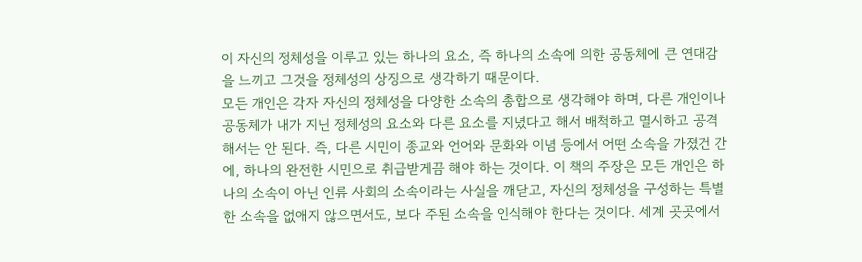이 자신의 정체성을 이루고 있는 하나의 요소, 즉 하나의 소속에 의한 공동체에 큰 연대감을 느끼고 그것을 정체성의 상징으로 생각하기 때문이다.
모든 개인은 각자 자신의 정체성을 다양한 소속의 총합으로 생각해야 하며, 다른 개인이나 공동체가 내가 지닌 정체성의 요소와 다른 요소를 지녔다고 해서 배척하고 멸시하고 공격해서는 안 된다. 즉, 다른 시민이 종교와 언어와 문화와 이념 등에서 어떤 소속을 가졌건 간에, 하나의 완전한 시민으로 취급받게끔 해야 하는 것이다. 이 책의 주장은 모든 개인은 하나의 소속이 아닌 인류 사회의 소속이라는 사실을 깨닫고, 자신의 정체성을 구성하는 특별한 소속을 없애지 않으면서도, 보다 주된 소속을 인식해야 한다는 것이다. 세계 곳곳에서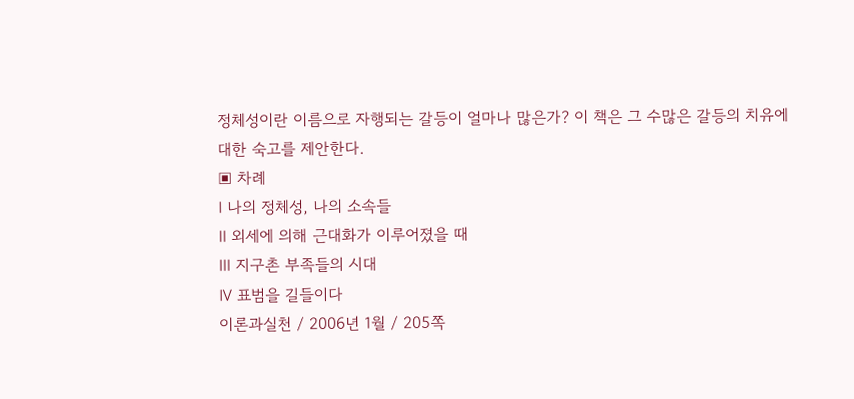정체성이란 이름으로 자행되는 갈등이 얼마나 많은가? 이 책은 그 수많은 갈등의 치유에 대한 숙고를 제안한다.
▣ 차례
Ⅰ 나의 정체성, 나의 소속들
Ⅱ 외세에 의해 근대화가 이루어졌을 때
Ⅲ 지구촌 부족들의 시대
Ⅳ 표범을 길들이다
이론과실천 / 2006년 1월 / 205쪽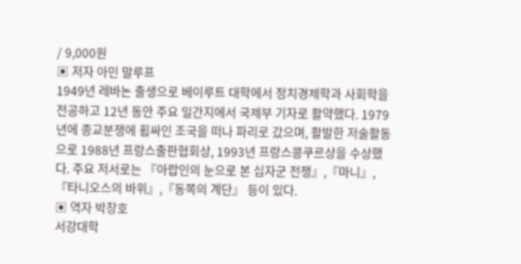/ 9,000원
▣ 저자 아민 말루프
1949년 레바논 출생으로 베이루트 대학에서 정치경제학과 사회학을 전공하고 12년 동안 주요 일간지에서 국제부 기자로 활약했다. 1979년에 종교분쟁에 휩싸인 조국을 떠나 파리로 갔으며, 활발한 저술활동으로 1988년 프랑스출판협회상, 1993년 프랑스콩쿠르상을 수상했다. 주요 저서로는 『아랍인의 눈으로 본 십자군 전쟁』,『마니』,『타니오스의 바위』,『동쪽의 계단』 등이 있다.
▣ 역자 박창호
서강대학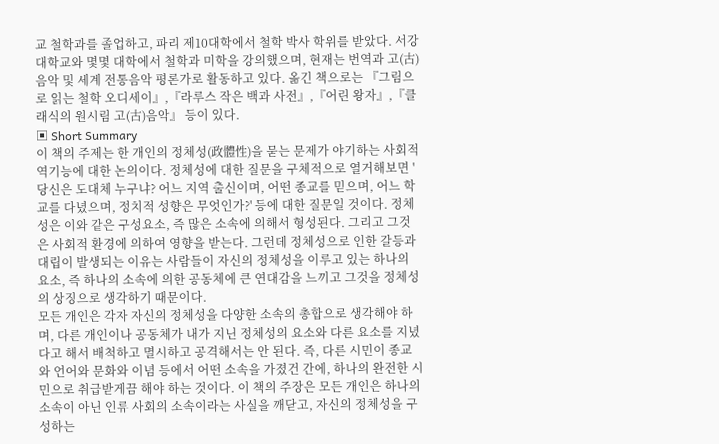교 철학과를 졸업하고, 파리 제10대학에서 철학 박사 학위를 받았다. 서강대학교와 몇몇 대학에서 철학과 미학을 강의했으며, 현재는 번역과 고(古)음악 및 세계 전통음악 평론가로 활동하고 있다. 옮긴 책으로는 『그림으로 읽는 철학 오디세이』,『라루스 작은 백과 사전』,『어린 왕자』,『클래식의 원시림 고(古)음악』 등이 있다.
▣ Short Summary
이 책의 주제는 한 개인의 정체성(政體性)을 묻는 문제가 야기하는 사회적 역기능에 대한 논의이다. 정체성에 대한 질문을 구체적으로 열거해보면 '당신은 도대체 누구냐? 어느 지역 출신이며, 어떤 종교를 믿으며, 어느 학교를 다녔으며, 정치적 성향은 무엇인가?' 등에 대한 질문일 것이다. 정체성은 이와 같은 구성요소, 즉 많은 소속에 의해서 형성된다. 그리고 그것은 사회적 환경에 의하여 영향을 받는다. 그런데 정체성으로 인한 갈등과 대립이 발생되는 이유는 사람들이 자신의 정체성을 이루고 있는 하나의 요소, 즉 하나의 소속에 의한 공동체에 큰 연대감을 느끼고 그것을 정체성의 상징으로 생각하기 때문이다.
모든 개인은 각자 자신의 정체성을 다양한 소속의 총합으로 생각해야 하며, 다른 개인이나 공동체가 내가 지닌 정체성의 요소와 다른 요소를 지녔다고 해서 배척하고 멸시하고 공격해서는 안 된다. 즉, 다른 시민이 종교와 언어와 문화와 이념 등에서 어떤 소속을 가졌건 간에, 하나의 완전한 시민으로 취급받게끔 해야 하는 것이다. 이 책의 주장은 모든 개인은 하나의 소속이 아닌 인류 사회의 소속이라는 사실을 깨닫고, 자신의 정체성을 구성하는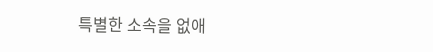특별한 소속을 없애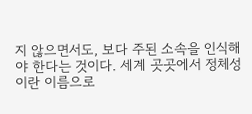지 않으면서도, 보다 주된 소속을 인식해야 한다는 것이다. 세계 곳곳에서 정체성이란 이름으로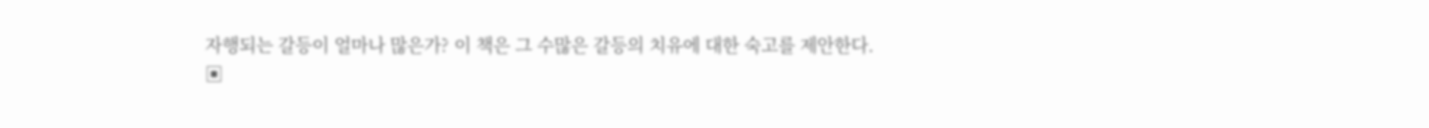자행되는 갈등이 얼마나 많은가? 이 책은 그 수많은 갈등의 치유에 대한 숙고를 제안한다.
▣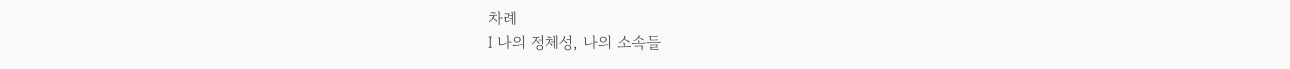차례
Ⅰ 나의 정체성, 나의 소속들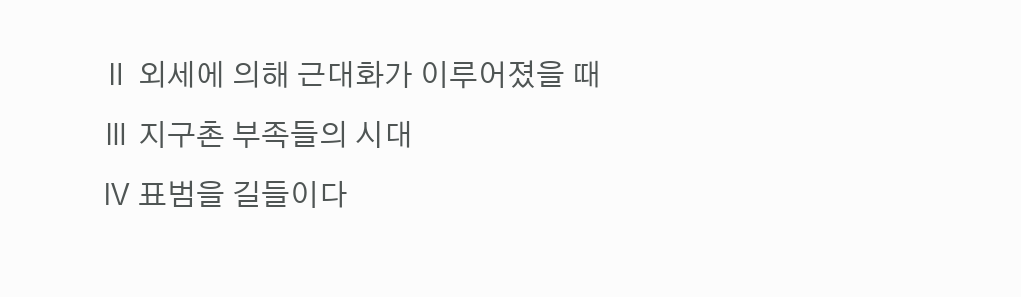Ⅱ 외세에 의해 근대화가 이루어졌을 때
Ⅲ 지구촌 부족들의 시대
Ⅳ 표범을 길들이다